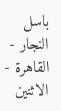باسل النجار - القاهرة - الاثنين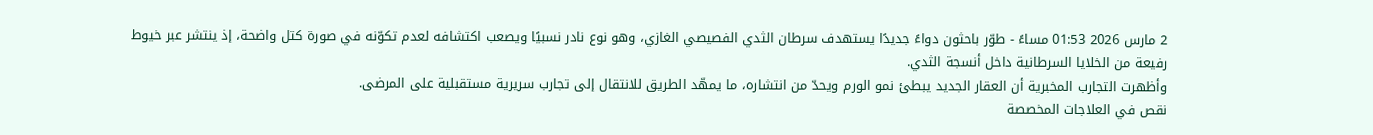2 مارس 2026 01:53 مساءً - طوّر باحثون دواءً جديدًا يستهدف سرطان الثدي الفصيصي الغازي، وهو نوع نادر نسبيًا ويصعب اكتشافه لعدم تكوّنه في صورة كتل واضحة، إذ ينتشر عبر خيوط رفيعة من الخلايا السرطانية داخل أنسجة الثدي.
وأظهرت التجارب المخبرية أن العقار الجديد يبطئ نمو الورم ويحدّ من انتشاره، ما يمهّد الطريق للانتقال إلى تجارب سريرية مستقبلية على المرضى.
نقص في العلاجات المخصصة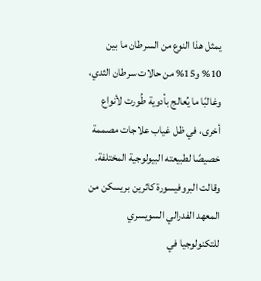يمثل هذا النوع من السرطان ما بين 10% و15% من حالات سرطان الثدي، وغالبًا ما يُعالج بأدوية طُورت لأنواع أخرى، في ظل غياب علاجات مصممة خصيصًا لطبيعته البيولوجية المختلفة.
وقالت البروفيسورة كاثرين بريسكن من المعهد الفدرالي السويسري للتكنولوجيا في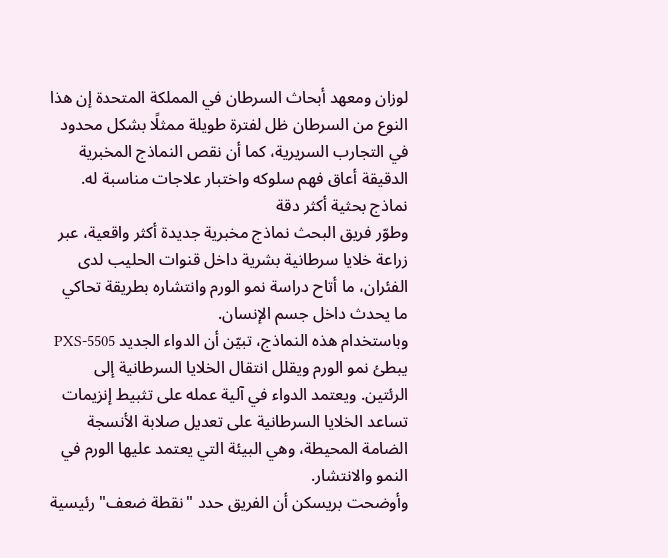لوزان ومعهد أبحاث السرطان في المملكة المتحدة إن هذا النوع من السرطان ظل لفترة طويلة ممثلًا بشكل محدود في التجارب السريرية، كما أن نقص النماذج المخبرية الدقيقة أعاق فهم سلوكه واختبار علاجات مناسبة له.
نماذج بحثية أكثر دقة
وطوّر فريق البحث نماذج مخبرية جديدة أكثر واقعية، عبر زراعة خلايا سرطانية بشرية داخل قنوات الحليب لدى الفئران، ما أتاح دراسة نمو الورم وانتشاره بطريقة تحاكي ما يحدث داخل جسم الإنسان.
وباستخدام هذه النماذج، تبيّن أن الدواء الجديد PXS-5505 يبطئ نمو الورم ويقلل انتقال الخلايا السرطانية إلى الرئتين. ويعتمد الدواء في آلية عمله على تثبيط إنزيمات تساعد الخلايا السرطانية على تعديل صلابة الأنسجة الضامة المحيطة، وهي البيئة التي يعتمد عليها الورم في النمو والانتشار.
وأوضحت بريسكن أن الفريق حدد "نقطة ضعف" رئيسية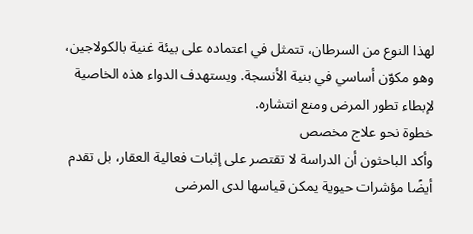لهذا النوع من السرطان، تتمثل في اعتماده على بيئة غنية بالكولاجين، وهو مكوّن أساسي في بنية الأنسجة. ويستهدف الدواء هذه الخاصية لإبطاء تطور المرض ومنع انتشاره.
خطوة نحو علاج مخصص
وأكد الباحثون أن الدراسة لا تقتصر على إثبات فعالية العقار، بل تقدم أيضًا مؤشرات حيوية يمكن قياسها لدى المرضى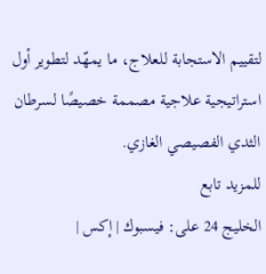لتقييم الاستجابة للعلاج، ما يمهّد لتطوير أول استراتيجية علاجية مصممة خصيصًا لسرطان الثدي الفصيصي الغازي.
للمزيد تابع
الخليج 24 على: فيسبوك | إكس |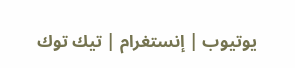يوتيوب | إنستغرام | تيك توك